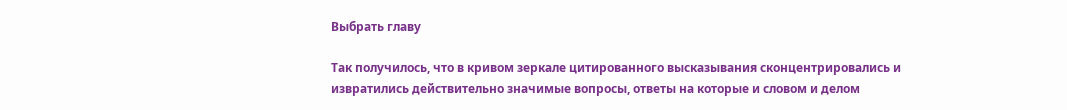Выбрать главу

Так получилось, что в кривом зеркале цитированного высказывания сконцентрировались и извратились действительно значимые вопросы, ответы на которые и словом и делом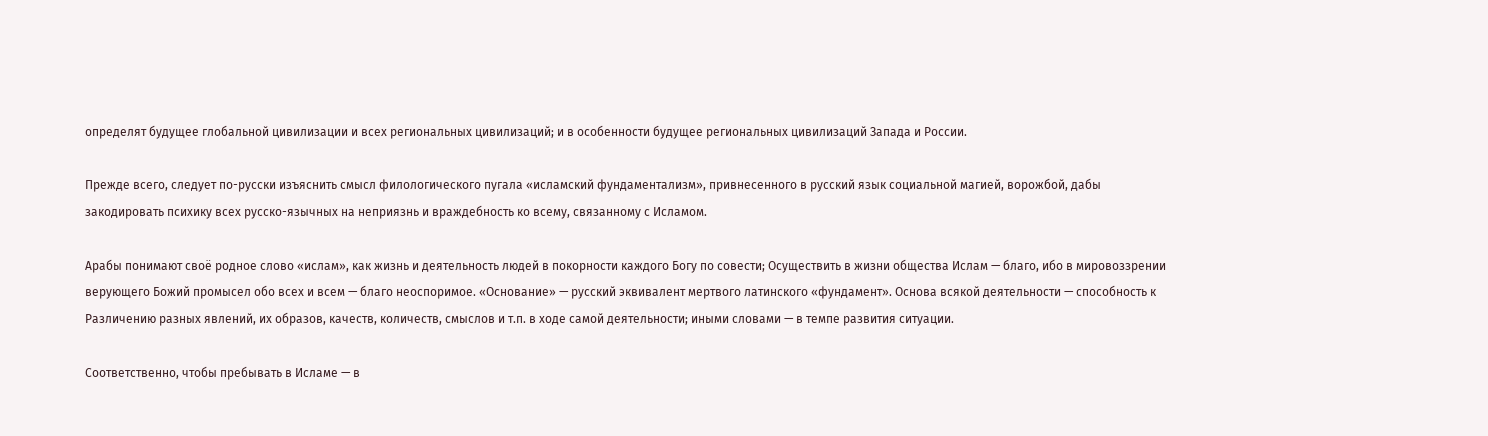определят будущее глобальной цивилизации и всех региональных цивилизаций; и в особенности будущее региональных цивилизаций Запада и России.

Прежде всего, следует по-русски изъяснить смысл филологического пугала «исламский фундаментализм», привнесенного в русский язык социальной магией, ворожбой, дабы закодировать психику всех русско-язычных на неприязнь и враждебность ко всему, связанному с Исламом.

Арабы понимают своё родное слово «ислам», как жизнь и деятельность людей в покорности каждого Богу по совести; Осуществить в жизни общества Ислам — благо, ибо в мировоззрении верующего Божий промысел обо всех и всем — благо неоспоримое. «Основание» — русский эквивалент мертвого латинского «фундамент». Основа всякой деятельности — способность к Различению разных явлений, их образов, качеств, количеств, смыслов и т.п. в ходе самой деятельности; иными словами — в темпе развития ситуации.

Соответственно, чтобы пребывать в Исламе — в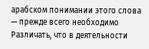арабском понимании этого слова — прежде всего необходимо Различать, что в деятельности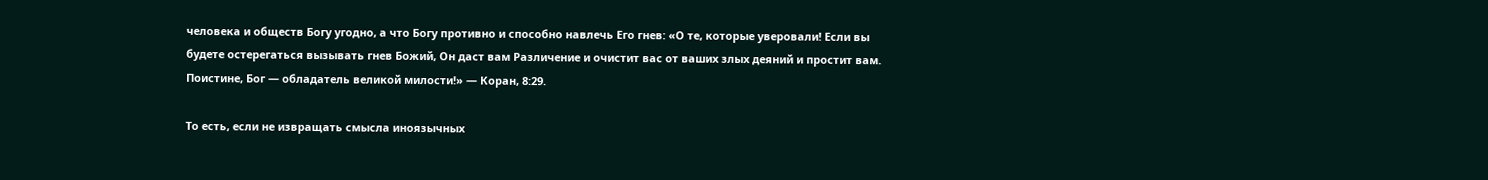человека и обществ Богу угодно, а что Богу противно и способно навлечь Его гнев: «О те, которые уверовали! Если вы будете остерегаться вызывать гнев Божий, Он даст вам Различение и очистит вас от ваших злых деяний и простит вам. Поистине, Бог — обладатель великой милости!» — Коран, 8:29.

То есть, если не извращать смысла иноязычных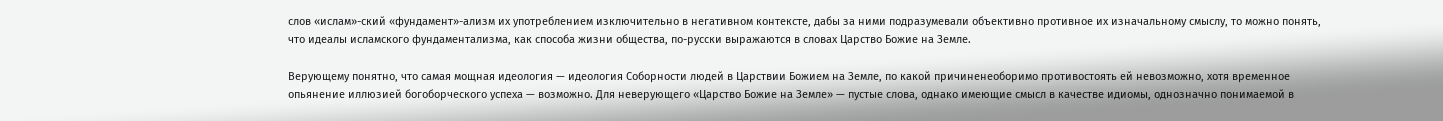слов «ислам»-ский «фундамент»-ализм их употреблением изключительно в негативном контексте, дабы за ними подразумевали объективно противное их изначальному смыслу, то можно понять, что идеалы исламского фундаментализма, как способа жизни общества, по-русски выражаются в словах Царство Божие на Земле.

Верующему понятно, что самая мощная идеология — идеология Соборности людей в Царствии Божием на Земле, по какой причиненеоборимо противостоять ей невозможно, хотя временное опьянение иллюзией богоборческого успеха — возможно. Для неверующего «Царство Божие на Земле» — пустые слова, однако имеющие смысл в качестве идиомы, однозначно понимаемой в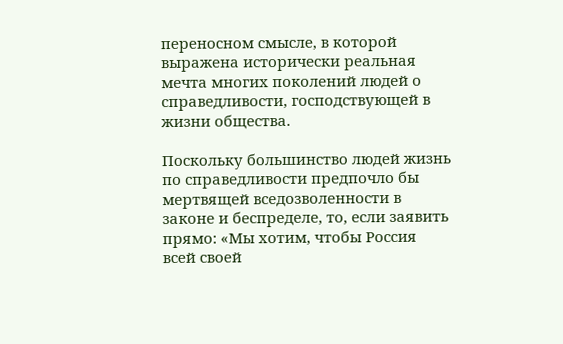переносном смысле, в которой выражена исторически реальная мечта многих поколений людей о справедливости, господствующей в жизни общества.

Поскольку большинство людей жизнь по справедливости предпочло бы мертвящей вседозволенности в законе и беспределе, то, если заявить прямо: «Мы хотим, чтобы Россия всей своей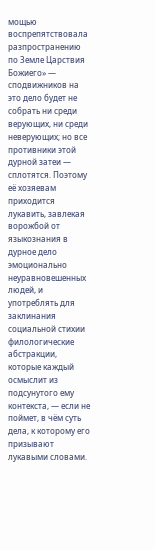мощью воспрепятствовала разпространению по Земле Царствия Божиего» — сподвижников на это дело будет не собрать ни среди верующих, ни среди неверующих; но все противники этой дурной затеи — сплотятся. Поэтому её хозяевам приходится лукавить, завлекая ворожбой от языкознания в дурное дело эмоционально неуравновешенных людей, и употреблять для заклинания социальной стихии филологические абстракции, которые каждый осмыслит из подсунутого ему контекста, — если не поймет, в чём суть дела, к которому его призывают лукавыми словами.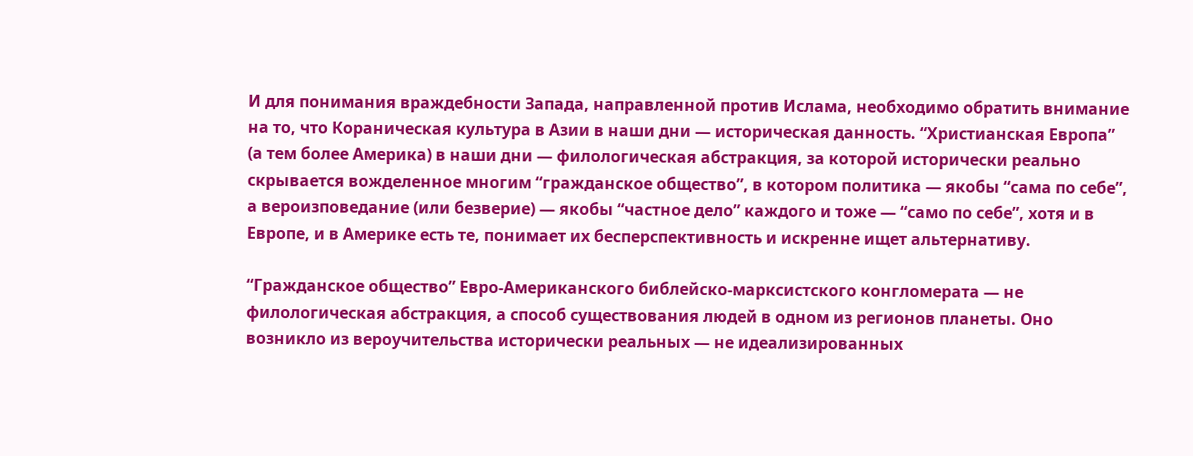И для понимания враждебности Запада, направленной против Ислама, необходимо обратить внимание на то, что Кораническая культура в Азии в наши дни — историческая данность. “Христианская Европа” (а тем более Америка) в наши дни — филологическая абстракция, за которой исторически реально скрывается вожделенное многим “гражданское общество”, в котором политика — якобы “сама по себе”, а вероизповедание (или безверие) — якобы “частное дело” каждого и тоже — “само по себе”, хотя и в Европе, и в Америке есть те, понимает их бесперспективность и искренне ищет альтернативу.

“Гражданское общество” Евро-Американского библейско-марксистского конгломерата — не филологическая абстракция, а способ существования людей в одном из регионов планеты. Оно возникло из вероучительства исторически реальных — не идеализированных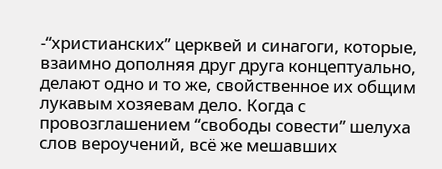-“христианских” церквей и синагоги, которые, взаимно дополняя друг друга концептуально, делают одно и то же, свойственное их общим лукавым хозяевам дело. Когда с провозглашением “свободы совести” шелуха слов вероучений, всё же мешавших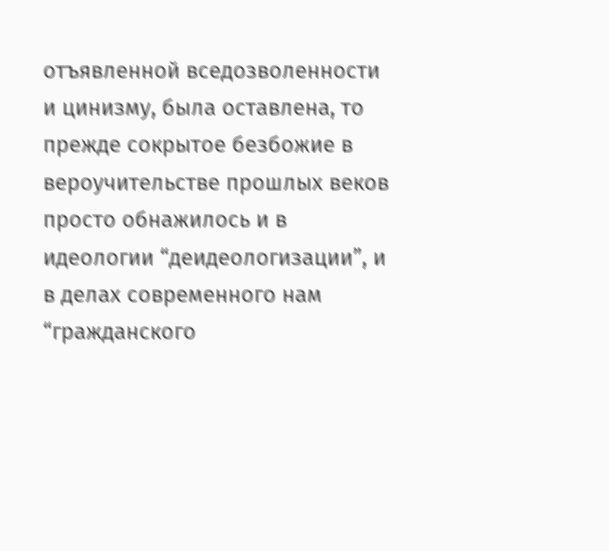отъявленной вседозволенности и цинизму, была оставлена, то прежде сокрытое безбожие в вероучительстве прошлых веков просто обнажилось и в идеологии “деидеологизации”, и в делах современного нам “гражданского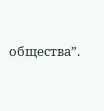общества”.